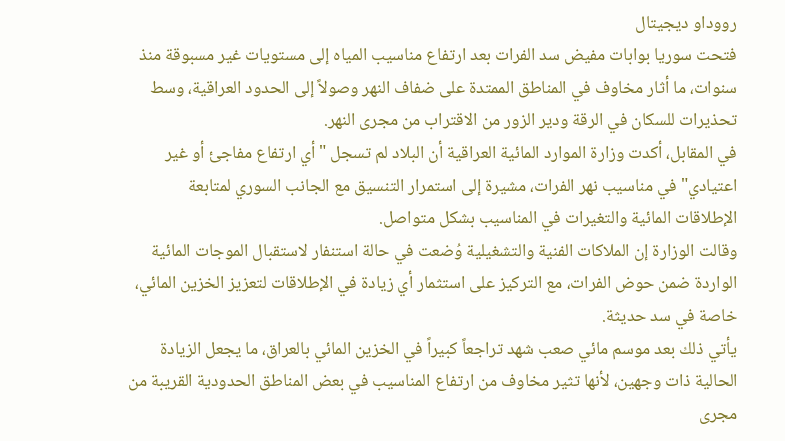رووداو ديجيتال
فتحت سوريا بوابات مفيض سد الفرات بعد ارتفاع مناسيب المياه إلى مستويات غير مسبوقة منذ سنوات، ما أثار مخاوف في المناطق الممتدة على ضفاف النهر وصولاً إلى الحدود العراقية، وسط تحذيرات للسكان في الرقة ودير الزور من الاقتراب من مجرى النهر.
في المقابل، أكدت وزارة الموارد المائية العراقية أن البلاد لم تسجل "أي ارتفاع مفاجئ أو غير اعتيادي" في مناسيب نهر الفرات، مشيرة إلى استمرار التنسيق مع الجانب السوري لمتابعة الإطلاقات المائية والتغيرات في المناسيب بشكل متواصل.
وقالت الوزارة إن الملاكات الفنية والتشغيلية وُضعت في حالة استنفار لاستقبال الموجات المائية الواردة ضمن حوض الفرات، مع التركيز على استثمار أي زيادة في الإطلاقات لتعزيز الخزين المائي، خاصة في سد حديثة.
يأتي ذلك بعد موسم مائي صعب شهد تراجعاً كبيراً في الخزين المائي بالعراق، ما يجعل الزيادة الحالية ذات وجهين، لأنها تثير مخاوف من ارتفاع المناسيب في بعض المناطق الحدودية القريبة من مجرى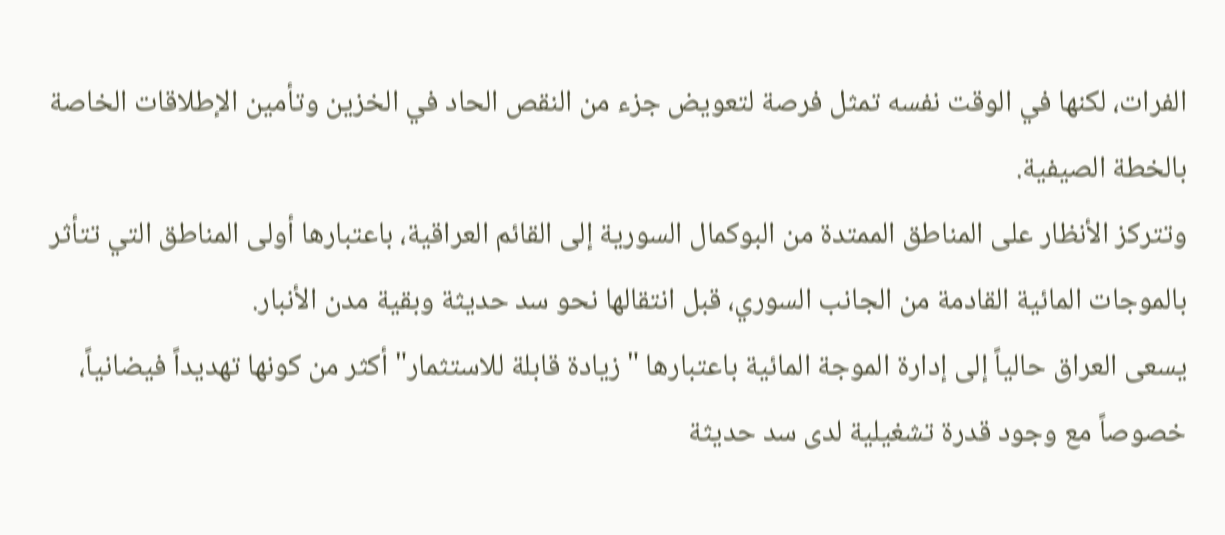الفرات، لكنها في الوقت نفسه تمثل فرصة لتعويض جزء من النقص الحاد في الخزين وتأمين الإطلاقات الخاصة بالخطة الصيفية.
وتتركز الأنظار على المناطق الممتدة من البوكمال السورية إلى القائم العراقية، باعتبارها أولى المناطق التي تتأثر بالموجات المائية القادمة من الجانب السوري، قبل انتقالها نحو سد حديثة وبقية مدن الأنبار.
يسعى العراق حالياً إلى إدارة الموجة المائية باعتبارها "زيادة قابلة للاستثمار" أكثر من كونها تهديداً فيضانياً، خصوصاً مع وجود قدرة تشغيلية لدى سد حديثة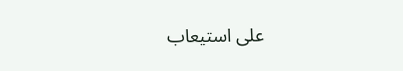على استيعاب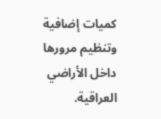كميات إضافية وتنظيم مرورها داخل الأراضي العراقية.